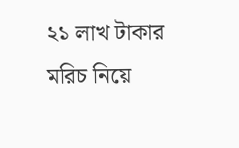২১ লাখ টাকার মরিচ নিয়ে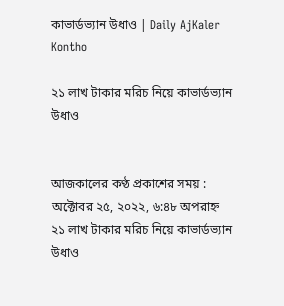কাভার্ডভ্যান উধাও | Daily AjKaler Kontho

২১ লাখ টাকার মরিচ নিয়ে কাভার্ডভ্যান উধাও


আজকালের কণ্ঠ প্রকাশের সময় : অক্টোবর ২৫, ২০২২, ৬:৪৮ অপরাহ্ন
২১ লাখ টাকার মরিচ নিয়ে কাভার্ডভ্যান উধাও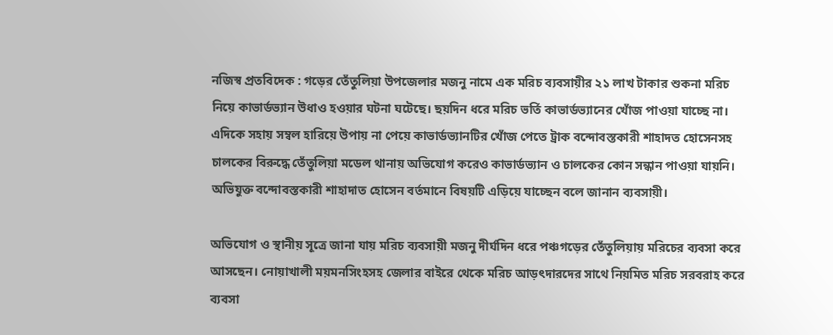নজিস্ব প্রতবিদেক : গড়ের তেঁতুলিয়া উপজেলার মজনু নামে এক মরিচ ব্যবসায়ীর ২১ লাখ টাকার শুকনা মরিচ নিয়ে কাভার্ডভ্যান উধাও হওয়ার ঘটনা ঘটেছে। ছয়দিন ধরে মরিচ ভর্তি কাভার্ডভ্যানের খোঁজ পাওয়া যাচ্ছে না। এদিকে সহায় সম্বল হারিয়ে উপায় না পেয়ে কাভার্ডভ্যানটির খোঁজ পেতে ট্রাক বন্দোবস্তকারী শাহাদত হোসেনসহ চালকের বিরুদ্ধে তেঁতুলিয়া মডেল থানায় অভিযোগ করেও কাভার্ডভ্যান ও চালকের কোন সন্ধান পাওয়া যায়নি। অভিযুক্ত বন্দোবস্তকারী শাহাদাত হোসেন বর্তমানে বিষয়টি এড়িয়ে যাচ্ছেন বলে জানান ব্যবসায়ী।

অভিযোগ ও স্থানীয় সূত্রে জানা যায় মরিচ ব্যবসায়ী মজনু দীর্ঘদিন ধরে পঞ্চগড়ের তেঁতুলিয়ায় মরিচের ব্যবসা করে আসছেন। নোয়াখালী ময়মনসিংহসহ জেলার বাইরে থেকে মরিচ আড়ৎদারদের সাথে নিয়মিত মরিচ সরবরাহ করে ব্যবসা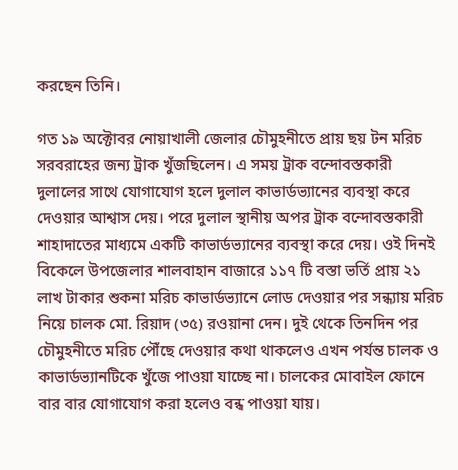করছেন তিনি।

গত ১৯ অক্টোবর নোয়াখালী জেলার চৌমুহনীতে প্রায় ছয় টন মরিচ সরবরাহের জন্য ট্রাক খুঁজছিলেন। এ সময় ট্রাক বন্দোবস্তকারী দুলালের সাথে যোগাযোগ হলে দুলাল কাভার্ডভ্যানের ব্যবস্থা করে দেওয়ার আশ্বাস দেয়। পরে দুলাল স্থানীয় অপর ট্রাক বন্দোবস্তকারী শাহাদাতের মাধ্যমে একটি কাভার্ডভ্যানের ব্যবস্থা করে দেয়। ওই দিনই বিকেলে উপজেলার শালবাহান বাজারে ১১৭ টি বস্তা ভর্তি প্রায় ২১ লাখ টাকার শুকনা মরিচ কাভার্ডভ্যানে লোড দেওয়ার পর সন্ধ্যায় মরিচ নিয়ে চালক মো. রিয়াদ (৩৫) রওয়ানা দেন। দুই থেকে তিনদিন পর চৌমুহনীতে মরিচ পৌঁছে দেওয়ার কথা থাকলেও এখন পর্যন্ত চালক ও কাভার্ডভ্যানটিকে খুঁজে পাওয়া যাচ্ছে না। চালকের মোবাইল ফোনে বার বার যোগাযোগ করা হলেও বন্ধ পাওয়া যায়।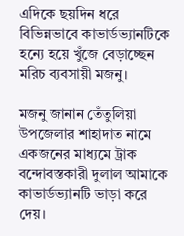এদিকে ছয়দিন ধরে বিভিন্নভাবে কাভার্ডভ্যানটিকে হন্যে হয়ে খুঁজে বেড়াচ্ছেন মরিচ ব্যবসায়ী মজনু।

মজনু জানান তেঁতুলিয়া উপজেলার শাহাদাত নামে একজনের মাধ্যমে ট্রাক বন্দোবস্তকারী দুলাল আমাকে কাভার্ডভ্যানটি ভাড়া করে দেয়।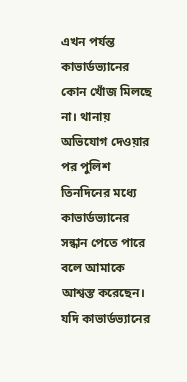এখন পর্যন্ত কাভার্ডভ্যানের কোন খোঁজ মিলছে না। থানায় অভিযোগ দেওয়ার পর পুলিশ তিনদিনের মধ্যে কাভার্ডভ্যানের সন্ধান পেতে পারে বলে আমাকে আশ্বস্ত করেছেন। যদি কাভার্ডভ্যানের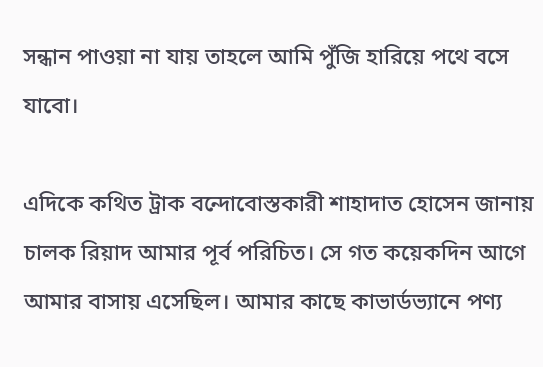সন্ধান পাওয়া না যায় তাহলে আমি পুঁজি হারিয়ে পথে বসে যাবো।

এদিকে কথিত ট্রাক বন্দোবোস্তকারী শাহাদাত হোসেন জানায় চালক রিয়াদ আমার পূর্ব পরিচিত। সে গত কয়েকদিন আগে আমার বাসায় এসেছিল। আমার কাছে কাভার্ডভ্যানে পণ্য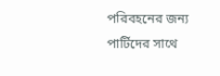পরিবহনের জন্য পার্টিদের সাথে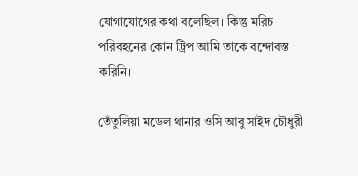যোগাযোগের কথা বলেছিল। কিন্তু মরিচ পরিবহনের কোন ট্রিপ আমি তাকে বন্দোবস্ত করিনি।

তেঁতুলিয়া মডেল থানার ওসি আবু সাইদ চৌধুরী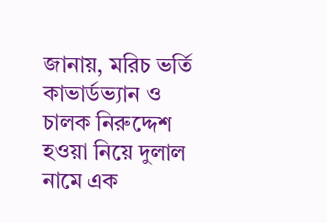জানায়, মরিচ ভর্তি কাভার্ডভ্যান ও চালক নিরুদ্দেশ হওয়া নিয়ে দুলাল নামে এক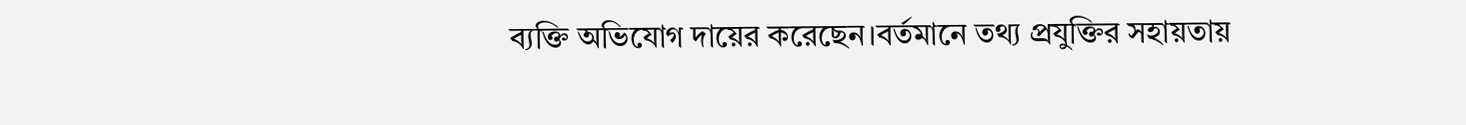ব্যক্তি অভিযোগ দায়ের করেছেন।বর্তমানে তথ্য প্রযুক্তির সহায়তায়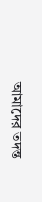আমাদের তদন্ত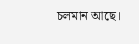চলমান আছে।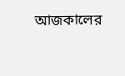আজকালের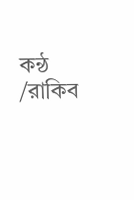কন্ঠ /রাকিব